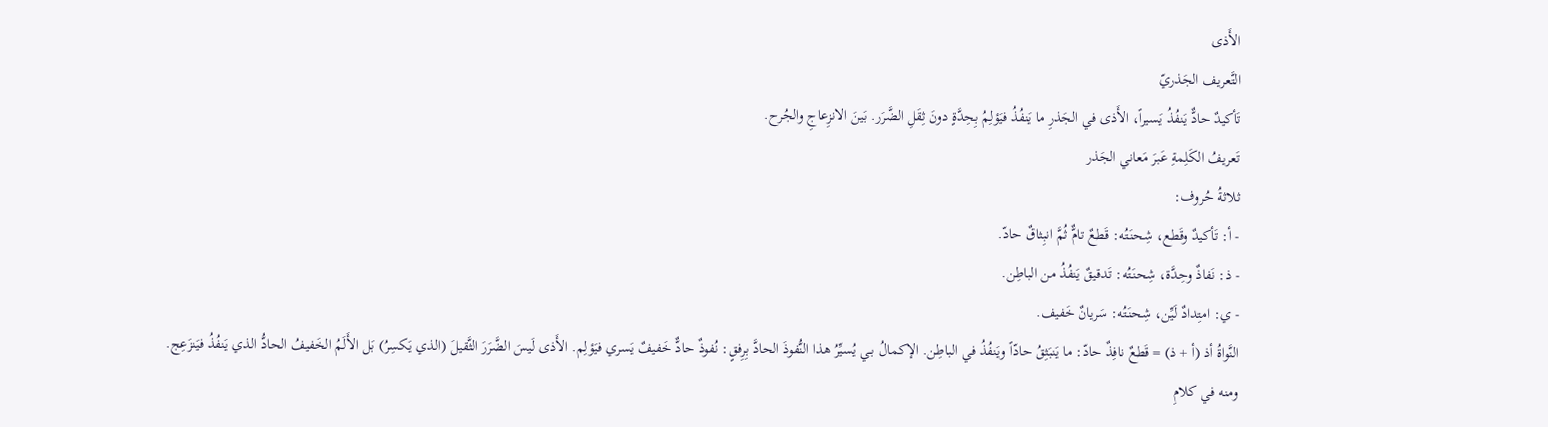الأَذى
التَّعريف الجَذريّ
تَأكيدٌ حادٌّ يَنفُذُ يَسيراً، الأَذى في الجَذرِ ما يَنفُذُ فيَؤلِمُ بِحِدَّةٍ دونَ ثِقَلِ الضَّرَر. بَينَ الانزِعاجِ والجُرح.
تَعريفُ الكَلِمةِ عَبرَ مَعاني الجَذر
ثلاثةُ حُروف:
- أ: تَأكيدٌ وقَطع، شِحنَتُه: قَطعٌ تامٌّ ثُمَّ انبِثاقٌ حادّ.
- ذ: نَفاذٌ وحِدَّة، شِحنَتُه: تَدقيقٌ يَنفُذُ من الباطِن.
- ي: امتِدادٌ لَيِّن، شِحنَتُه: سَريانٌ خَفيف.
النَّواةُ أذ (أ + ذ) = قَطعٌ نافِذٌ حادّ: ما يَنبَثِقُ حادّاً ويَنفُذُ في الباطِن. الإكمالُ بـي يُسيِّرُ هذا النُّفوذَ الحادَّ بِرِفقٍ: نُفوذٌ حادٌّ خَفيفٌ يَسري فيَؤلِم. الأَذى لَيسَ الضَّرَرَ الثَّقيلَ (الذي يَكسِرُ) بَل الأَلَمُ الخَفيفُ الحادُّ الذي يَنفُذُ فيَنزَعِج.
ومنه في كلامِ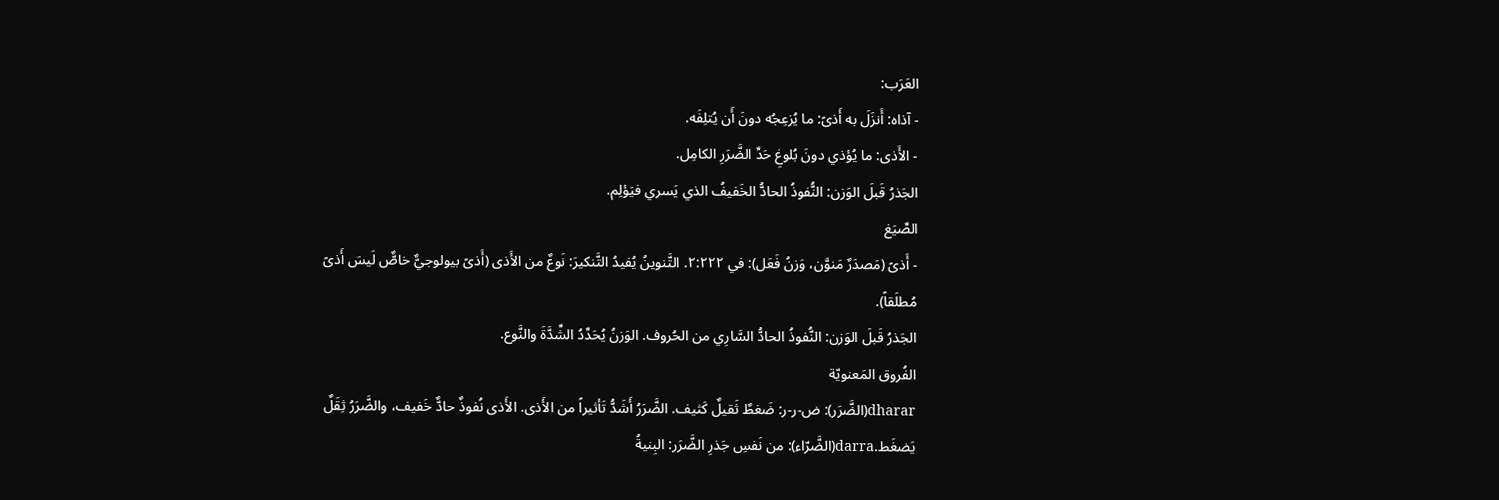العَرَب:
- آذاه: أَنزَلَ به أَذىً: ما يُزعِجُه دونَ أَن يُتلِفَه.
- الأَذى: ما يُؤذي دونَ بُلوغِ حَدِّ الضَّرَرِ الكامِل.
الجَذرُ قَبلَ الوَزن: النُّفوذُ الحادُّ الخَفيفُ الذي يَسري فيَؤلِم.
الصِّيَغ
- أَذىً (مَصدَرٌ مَنوَّن، وَزنُ فَعَل): في ٢:٢٢٢. التَّنوينُ يُفيدُ التَّنكيرَ: نَوعٌ من الأَذى (أَذىً بيولوجيٌّ خاصٌّ لَيسَ أَذىً مُطلَقاً).
الجَذرُ قَبلَ الوَزن: النُّفوذُ الحادُّ السَّارِي من الحُروف. الوَزنُ يُحَدِّدُ الشِّدَّةَ والنَّوع.
الفُروق المَعنويّة
dharar(الضَّرَر): ض-ر-ر: ضَغطٌ ثَقيلٌ كَثيف. الضَّرَرُ أَشَدُّ تَأثيراً من الأَذى. الأَذى نُفوذٌ حادٌّ خَفيف، والضَّرَرُ ثِقَلٌ يَضغَط.darra(الضَّرّاء): من نَفسِ جَذرِ الضَّرَر: البِنيةُ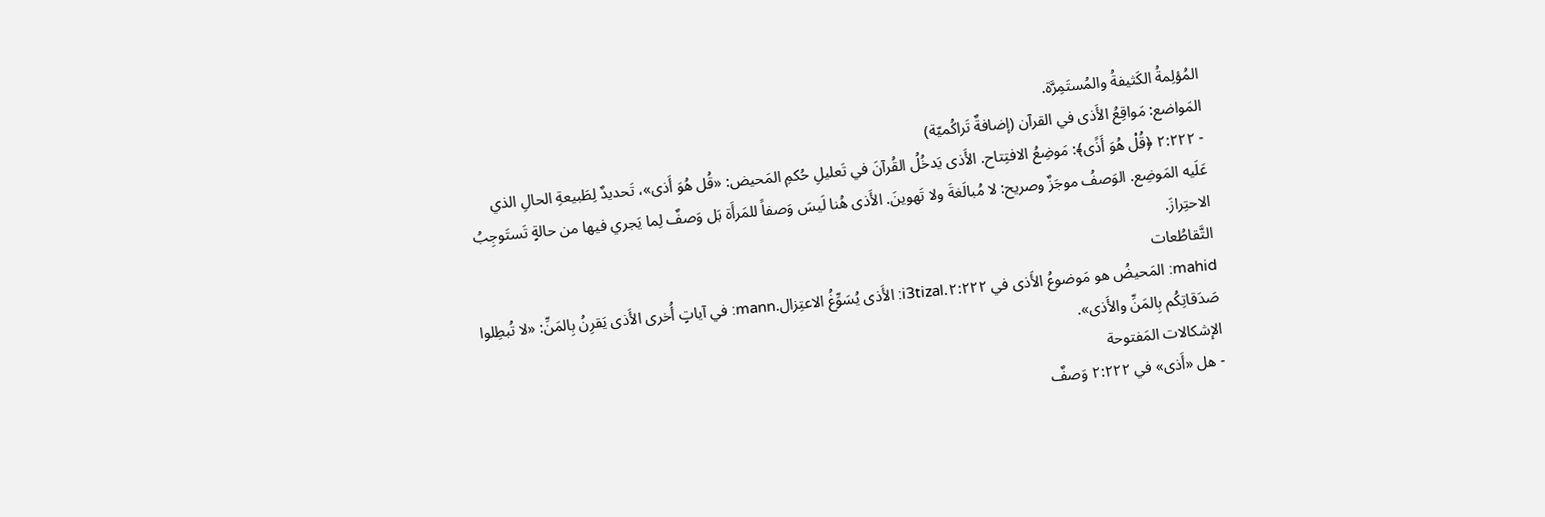المُؤلِمةُ الكَثيفةُ والمُستَمِرَّة.
المَواضع: مَواقِعُ الأَذى في القرآن (إضافةٌ تَراكُميّة)
- ٢:٢٢٢ ﴿قُلْ هُوَ أَذًى﴾: مَوضِعُ الافتِتاح. الأَذى يَدخُلُ القُرآنَ في تَعليلِ حُكمِ المَحيض: «قُل هُوَ أَذى»، تَحديدٌ لِطَبيعةِ الحالِ الذي عَلَيه المَوضِع. الوَصفُ موجَزٌ وصريح: لا مُبالَغةَ ولا تَهوينَ. الأَذى هُنا لَيسَ وَصفاً للمَرأَة بَل وَصفٌ لِما يَجري فيها من حالةٍ تَستَوجِبُ الاحتِرازَ.
التَّقاطُعات
mahid: المَحيضُ هو مَوضوعُ الأَذى في ٢:٢٢٢.i3tizal: الأَذى يُسَوِّغُ الاعتِزال.mann: في آياتٍ أُخرى الأَذى يَقرِنُ بِالمَنِّ: «لا تُبطِلوا صَدَقاتِكُم بِالمَنِّ والأَذى».
الإشكالات المَفتوحة
- هل «أَذى» في ٢:٢٢٢ وَصفٌ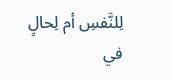لِلنَّفسِ أم لِحالٍ في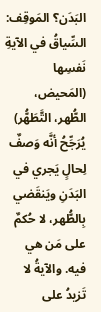البَدَن؟ المَوقِف: السِّياقُ في الآيةِ نَفسِها (المَحيض، الطُّهر، التَّطَهُّر) يُرَجِّحُ أنَّه وَصفٌ لِحالٍ يَجري في البَدَنِ ويَنقَضي بِالطُّهر، لا حُكمٌ على مَن هي فيه. والآيةُ لا تَزيدُ على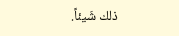ذلك شَيئاً.